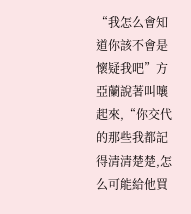“我怎么會知道你該不會是懷疑我吧”方亞蘭說著叫嚷起來,“你交代的那些我都記得清清楚楚,怎么可能給他買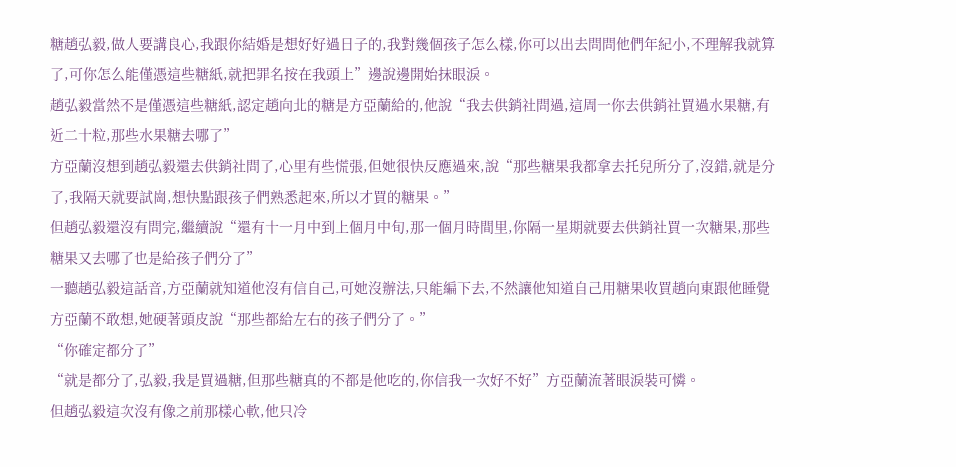糖趙弘毅,做人要講良心,我跟你結婚是想好好過日子的,我對幾個孩子怎么樣,你可以出去問問他們年紀小,不理解我就算了,可你怎么能僅憑這些糖紙,就把罪名按在我頭上”邊說邊開始抹眼淚。
趙弘毅當然不是僅憑這些糖紙,認定趙向北的糖是方亞蘭給的,他說“我去供銷社問過,這周一你去供銷社買過水果糖,有近二十粒,那些水果糖去哪了”
方亞蘭沒想到趙弘毅還去供銷社問了,心里有些慌張,但她很快反應過來,說“那些糖果我都拿去托兒所分了,沒錯,就是分了,我隔天就要試崗,想快點跟孩子們熟悉起來,所以才買的糖果。”
但趙弘毅還沒有問完,繼續說“還有十一月中到上個月中旬,那一個月時間里,你隔一星期就要去供銷社買一次糖果,那些糖果又去哪了也是給孩子們分了”
一聽趙弘毅這話音,方亞蘭就知道他沒有信自己,可她沒辦法,只能編下去,不然讓他知道自己用糖果收買趙向東跟他睡覺方亞蘭不敢想,她硬著頭皮說“那些都給左右的孩子們分了。”
“你確定都分了”
“就是都分了,弘毅,我是買過糖,但那些糖真的不都是他吃的,你信我一次好不好”方亞蘭流著眼淚裝可憐。
但趙弘毅這次沒有像之前那樣心軟,他只冷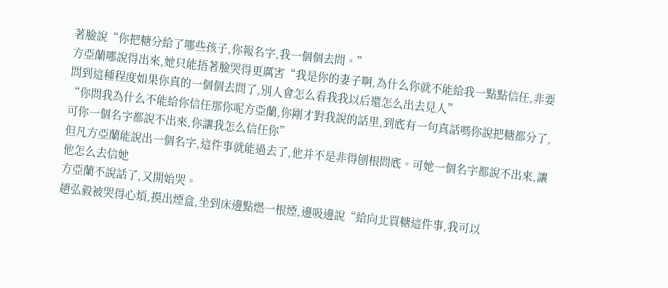著臉說“你把糖分給了哪些孩子,你報名字,我一個個去問。”
方亞蘭哪說得出來,她只能捂著臉哭得更厲害“我是你的妻子啊,為什么你就不能給我一點點信任,非要問到這種程度如果你真的一個個去問了,別人會怎么看我我以后還怎么出去見人”
“你問我為什么不能給你信任那你呢方亞蘭,你剛才對我說的話里,到底有一句真話嗎你說把糖都分了,可你一個名字都說不出來,你讓我怎么信任你”
但凡方亞蘭能說出一個名字,這件事就能過去了,他并不是非得刨根問底。可她一個名字都說不出來,讓他怎么去信她
方亞蘭不說話了,又開始哭。
趙弘毅被哭得心煩,摸出煙盒,坐到床邊點燃一根煙,邊吸邊說“給向北買糖這件事,我可以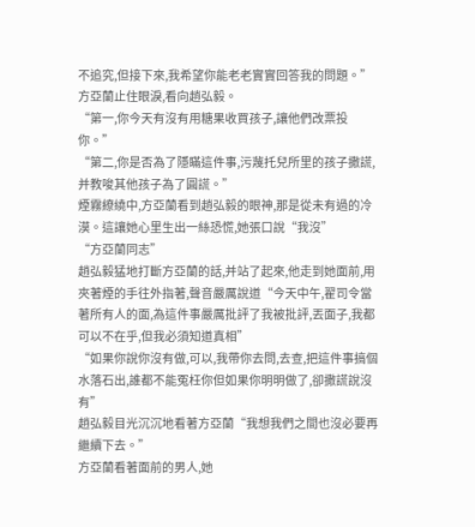不追究,但接下來,我希望你能老老實實回答我的問題。”
方亞蘭止住眼淚,看向趙弘毅。
“第一,你今天有沒有用糖果收買孩子,讓他們改票投你。”
“第二,你是否為了隱瞞這件事,污蔑托兒所里的孩子撒謊,并教唆其他孩子為了圓謊。”
煙霧繚繞中,方亞蘭看到趙弘毅的眼神,那是從未有過的冷漠。這讓她心里生出一絲恐慌,她張口說“我沒”
“方亞蘭同志”
趙弘毅猛地打斷方亞蘭的話,并站了起來,他走到她面前,用夾著煙的手往外指著,聲音嚴厲說道“今天中午,翟司令當著所有人的面,為這件事嚴厲批評了我被批評,丟面子,我都可以不在乎,但我必須知道真相”
“如果你說你沒有做,可以,我帶你去問,去查,把這件事搞個水落石出,誰都不能冤枉你但如果你明明做了,卻撒謊說沒有”
趙弘毅目光沉沉地看著方亞蘭“我想我們之間也沒必要再繼續下去。”
方亞蘭看著面前的男人,她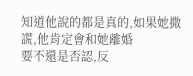知道他說的都是真的,如果她撒謊,他肯定會和她離婚
要不還是否認,反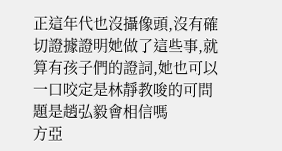正這年代也沒攝像頭,沒有確切證據證明她做了這些事,就算有孩子們的證詞,她也可以一口咬定是林靜教唆的可問題是趙弘毅會相信嗎
方亞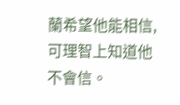蘭希望他能相信,可理智上知道他不會信。